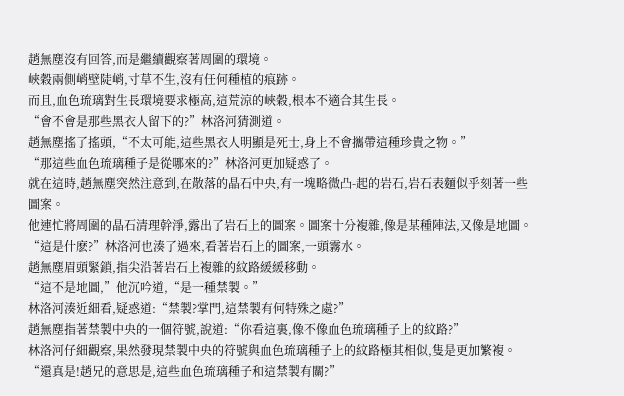趙無塵沒有回答,而是繼續觀察著周圍的環境。
峽穀兩側峭壁陡峭,寸草不生,沒有任何種植的痕跡。
而且,血色琉璃對生長環境要求極高,這荒涼的峽穀,根本不適合其生長。
“會不會是那些黑衣人留下的?”林洛河猜測道。
趙無塵搖了搖頭,“不太可能,這些黑衣人明顯是死士,身上不會攜帶這種珍貴之物。”
“那這些血色琉璃種子是從哪來的?”林洛河更加疑惑了。
就在這時,趙無塵突然注意到,在散落的晶石中央,有一塊略微凸-起的岩石,岩石表麵似乎刻著一些圖案。
他連忙將周圍的晶石清理幹淨,露出了岩石上的圖案。圖案十分複雜,像是某種陣法,又像是地圖。
“這是什麽?”林洛河也湊了過來,看著岩石上的圖案,一頭霧水。
趙無塵眉頭緊鎖,指尖沿著岩石上複雜的紋路緩緩移動。
“這不是地圖,”他沉吟道,“是一種禁製。”
林洛河湊近細看,疑惑道:“禁製?掌門,這禁製有何特殊之處?”
趙無塵指著禁製中央的一個符號,說道:“你看這裏,像不像血色琉璃種子上的紋路?”
林洛河仔細觀察,果然發現禁製中央的符號與血色琉璃種子上的紋路極其相似,隻是更加繁複。
“還真是!趙兄的意思是,這些血色琉璃種子和這禁製有關?”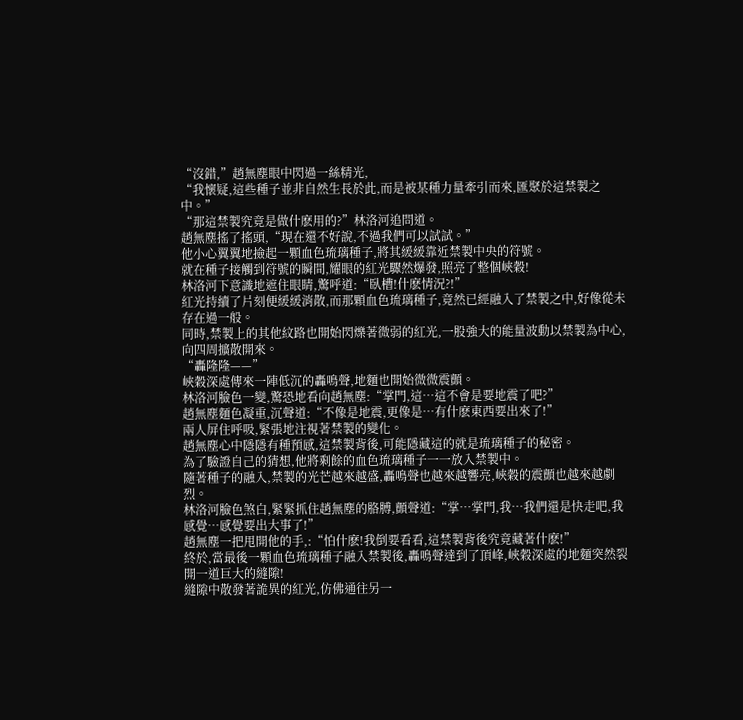“沒錯,”趙無塵眼中閃過一絲精光,
“我懷疑,這些種子並非自然生長於此,而是被某種力量牽引而來,匯聚於這禁製之中。”
“那這禁製究竟是做什麽用的?”林洛河追問道。
趙無塵搖了搖頭,“現在還不好說,不過我們可以試試。”
他小心翼翼地撿起一顆血色琉璃種子,將其緩緩靠近禁製中央的符號。
就在種子接觸到符號的瞬間,耀眼的紅光驟然爆發,照亮了整個峽穀!
林洛河下意識地遮住眼睛,驚呼道:“臥槽!什麽情況?!”
紅光持續了片刻便緩緩消散,而那顆血色琉璃種子,竟然已經融入了禁製之中,好像從未存在過一般。
同時,禁製上的其他紋路也開始閃爍著微弱的紅光,一股強大的能量波動以禁製為中心,向四周擴散開來。
“轟隆隆——”
峽穀深處傳來一陣低沉的轟鳴聲,地麵也開始微微震顫。
林洛河臉色一變,驚恐地看向趙無塵:“掌門,這…這不會是要地震了吧?”
趙無塵麵色凝重,沉聲道:“不像是地震,更像是…有什麽東西要出來了!”
兩人屏住呼吸,緊張地注視著禁製的變化。
趙無塵心中隱隱有種預感,這禁製背後,可能隱藏這的就是琉璃種子的秘密。
為了驗證自己的猜想,他將剩餘的血色琉璃種子一一放入禁製中。
隨著種子的融入,禁製的光芒越來越盛,轟鳴聲也越來越響亮,峽穀的震顫也越來越劇烈。
林洛河臉色煞白,緊緊抓住趙無塵的胳膊,顫聲道:“掌…掌門,我…我們還是快走吧,我感覺…感覺要出大事了!”
趙無塵一把甩開他的手,:“怕什麽!我倒要看看,這禁製背後究竟藏著什麽!”
終於,當最後一顆血色琉璃種子融入禁製後,轟鳴聲達到了頂峰,峽穀深處的地麵突然裂開一道巨大的縫隙!
縫隙中散發著詭異的紅光,仿佛通往另一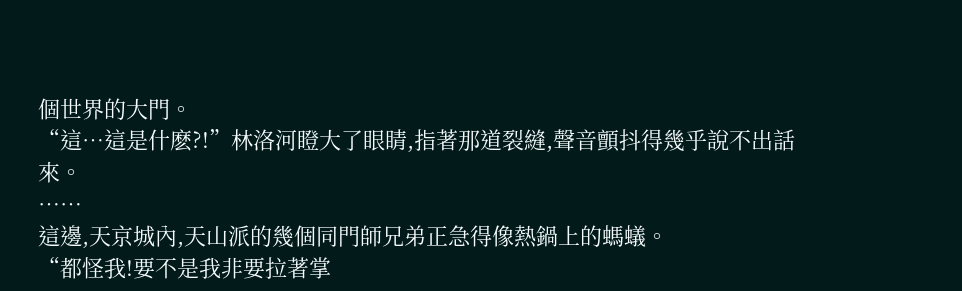個世界的大門。
“這…這是什麽?!”林洛河瞪大了眼睛,指著那道裂縫,聲音顫抖得幾乎說不出話來。
……
這邊,天京城內,天山派的幾個同門師兄弟正急得像熱鍋上的螞蟻。
“都怪我!要不是我非要拉著掌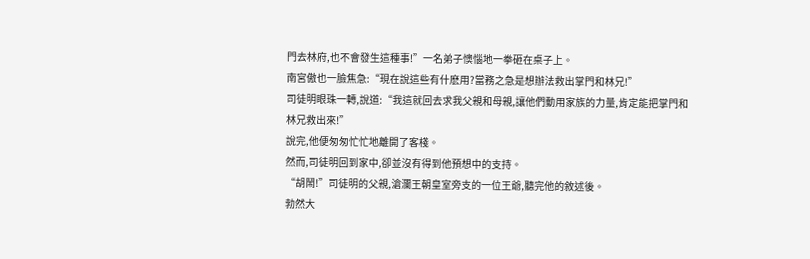門去林府,也不會發生這種事!”一名弟子懊惱地一拳砸在桌子上。
南宮傲也一臉焦急:“現在說這些有什麽用?當務之急是想辦法救出掌門和林兄!”
司徒明眼珠一轉,說道:“我這就回去求我父親和母親,讓他們動用家族的力量,肯定能把掌門和林兄救出來!”
說完,他便匆匆忙忙地離開了客棧。
然而,司徒明回到家中,卻並沒有得到他預想中的支持。
“胡鬧!”司徒明的父親,滄瀾王朝皇室旁支的一位王爺,聽完他的敘述後。
勃然大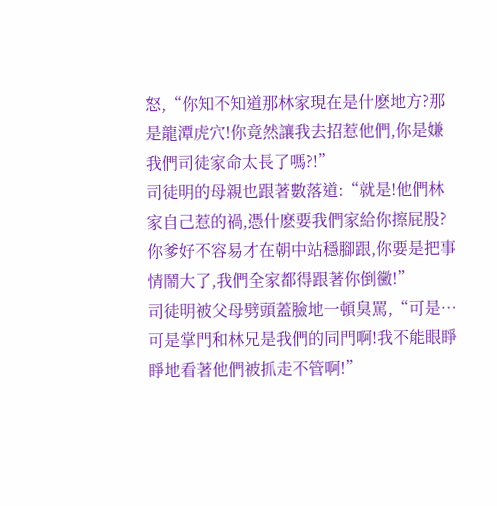怒,“你知不知道那林家現在是什麽地方?那是龍潭虎穴!你竟然讓我去招惹他們,你是嫌我們司徒家命太長了嗎?!”
司徒明的母親也跟著數落道:“就是!他們林家自己惹的禍,憑什麽要我們家給你擦屁股?你爹好不容易才在朝中站穩腳跟,你要是把事情鬧大了,我們全家都得跟著你倒黴!”
司徒明被父母劈頭蓋臉地一頓臭罵,“可是…可是掌門和林兄是我們的同門啊!我不能眼睜睜地看著他們被抓走不管啊!”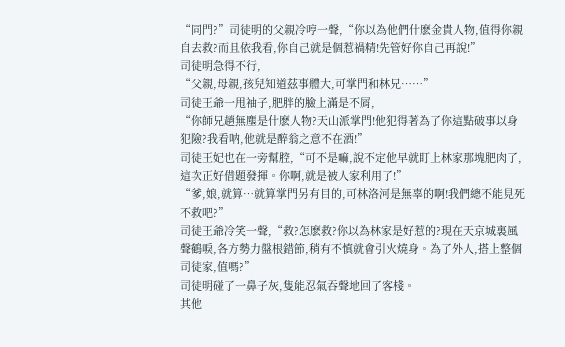“同門?”司徒明的父親冷哼一聲,“你以為他們什麽金貴人物,值得你親自去救?而且依我看,你自己就是個惹禍精!先管好你自己再說!”
司徒明急得不行,
“父親,母親,孩兒知道茲事體大,可掌門和林兄……”
司徒王爺一甩袖子,肥胖的臉上滿是不屑,
“你師兄趙無塵是什麽人物?天山派掌門!他犯得著為了你這點破事以身犯險?我看呐,他就是醉翁之意不在酒!”
司徒王妃也在一旁幫腔,“可不是嘛,說不定他早就盯上林家那塊肥肉了,這次正好借題發揮。你啊,就是被人家利用了!”
“爹,娘,就算…就算掌門另有目的,可林洛河是無辜的啊!我們總不能見死不救吧?”
司徒王爺冷笑一聲,“救?怎麽救?你以為林家是好惹的?現在天京城裏風聲鶴唳,各方勢力盤根錯節,稍有不慎就會引火燒身。為了外人,搭上整個司徒家,值嗎?”
司徒明碰了一鼻子灰,隻能忍氣吞聲地回了客棧。
其他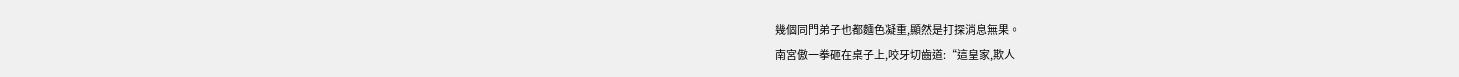幾個同門弟子也都麵色凝重,顯然是打探消息無果。
南宮傲一拳砸在桌子上,咬牙切齒道:“這皇家,欺人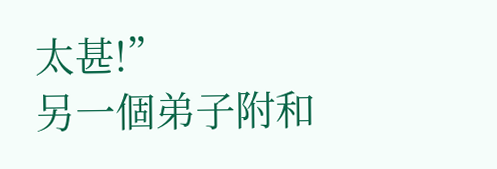太甚!”
另一個弟子附和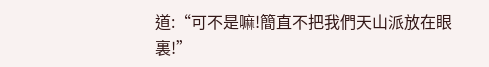道:“可不是嘛!簡直不把我們天山派放在眼裏!”